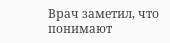Врач заметил, что понимают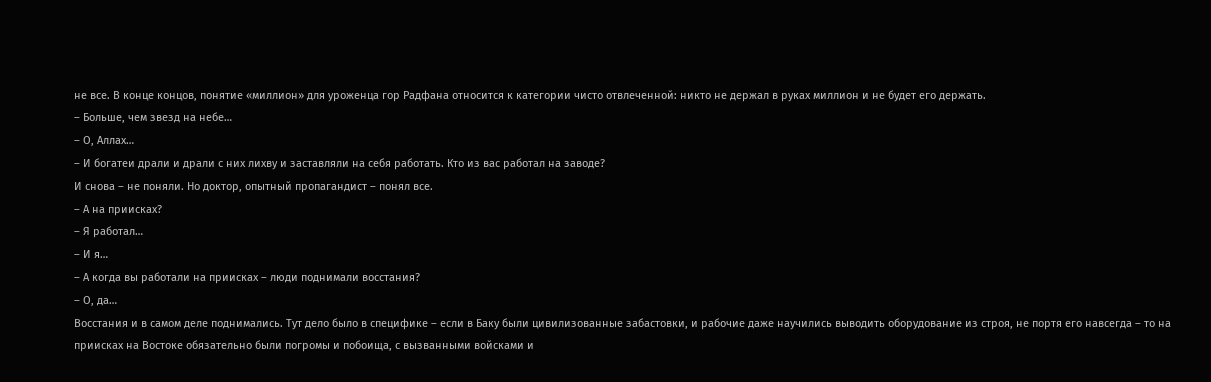не все. В конце концов, понятие «миллион» для уроженца гор Радфана относится к категории чисто отвлеченной: никто не держал в руках миллион и не будет его держать.
– Больше, чем звезд на небе…
– О, Аллах…
– И богатеи драли и драли с них лихву и заставляли на себя работать. Кто из вас работал на заводе?
И снова – не поняли. Но доктор, опытный пропагандист – понял все.
– А на приисках?
– Я работал…
– И я…
– А когда вы работали на приисках – люди поднимали восстания?
– О, да…
Восстания и в самом деле поднимались. Тут дело было в специфике – если в Баку были цивилизованные забастовки, и рабочие даже научились выводить оборудование из строя, не портя его навсегда – то на приисках на Востоке обязательно были погромы и побоища, с вызванными войсками и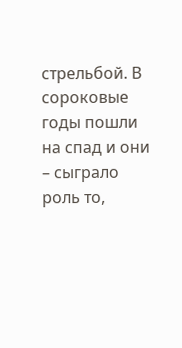стрельбой. В сороковые годы пошли на спад и они – сыграло роль то,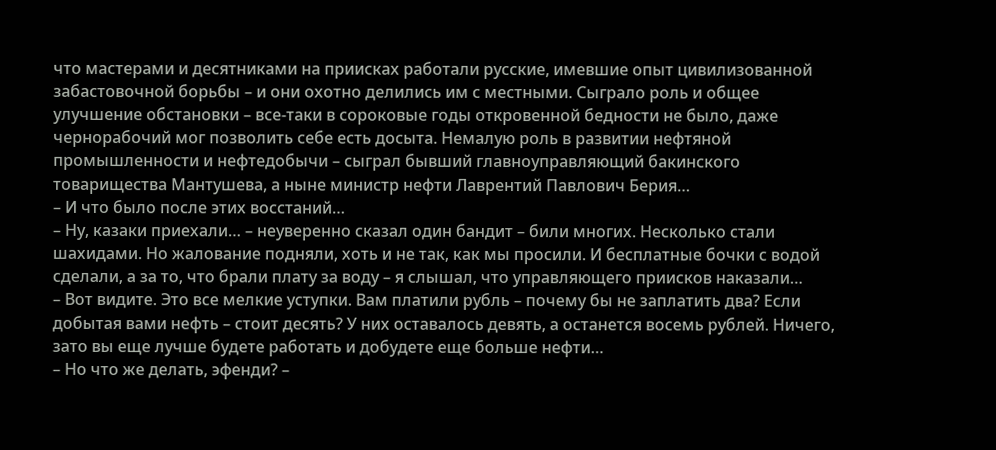что мастерами и десятниками на приисках работали русские, имевшие опыт цивилизованной забастовочной борьбы – и они охотно делились им с местными. Сыграло роль и общее улучшение обстановки – все-таки в сороковые годы откровенной бедности не было, даже чернорабочий мог позволить себе есть досыта. Немалую роль в развитии нефтяной промышленности и нефтедобычи – сыграл бывший главноуправляющий бакинского товарищества Мантушева, а ныне министр нефти Лаврентий Павлович Берия…
– И что было после этих восстаний…
– Ну, казаки приехали… – неуверенно сказал один бандит – били многих. Несколько стали шахидами. Но жалование подняли, хоть и не так, как мы просили. И бесплатные бочки с водой сделали, а за то, что брали плату за воду – я слышал, что управляющего приисков наказали…
– Вот видите. Это все мелкие уступки. Вам платили рубль – почему бы не заплатить два? Если добытая вами нефть – стоит десять? У них оставалось девять, а останется восемь рублей. Ничего, зато вы еще лучше будете работать и добудете еще больше нефти…
– Но что же делать, эфенди? –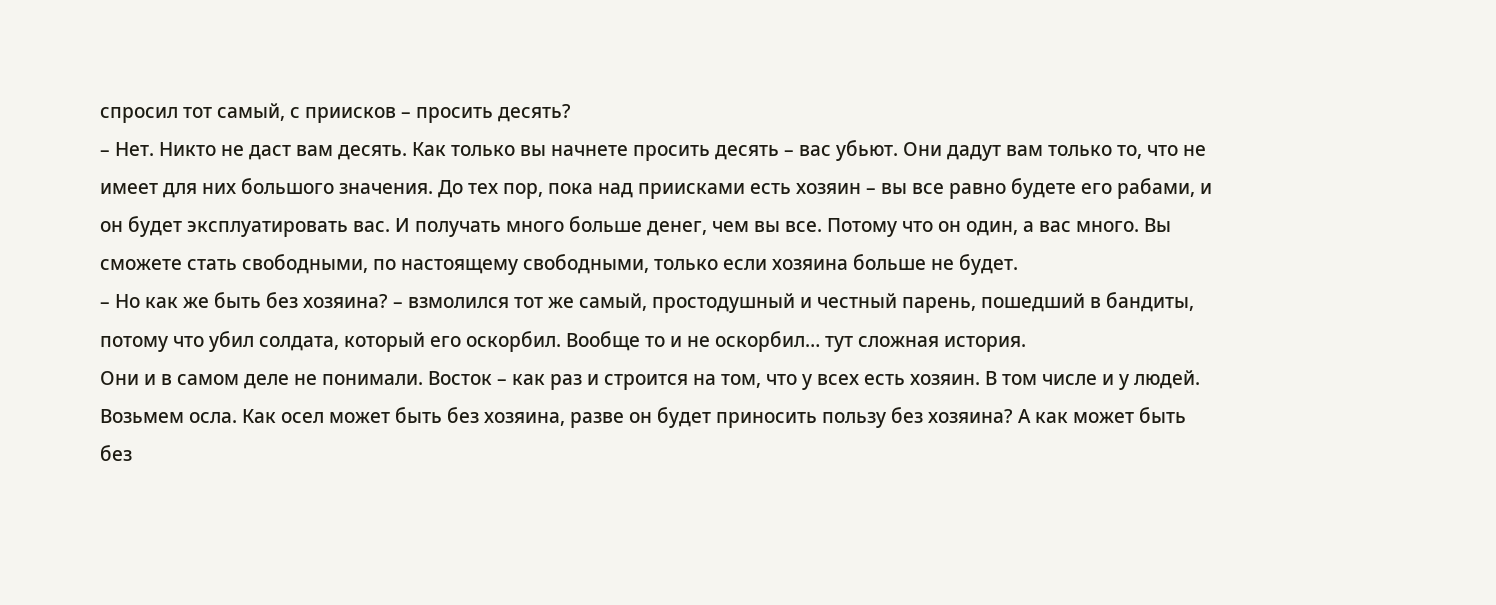спросил тот самый, с приисков – просить десять?
– Нет. Никто не даст вам десять. Как только вы начнете просить десять – вас убьют. Они дадут вам только то, что не имеет для них большого значения. До тех пор, пока над приисками есть хозяин – вы все равно будете его рабами, и он будет эксплуатировать вас. И получать много больше денег, чем вы все. Потому что он один, а вас много. Вы сможете стать свободными, по настоящему свободными, только если хозяина больше не будет.
– Но как же быть без хозяина? – взмолился тот же самый, простодушный и честный парень, пошедший в бандиты, потому что убил солдата, который его оскорбил. Вообще то и не оскорбил… тут сложная история.
Они и в самом деле не понимали. Восток – как раз и строится на том, что у всех есть хозяин. В том числе и у людей. Возьмем осла. Как осел может быть без хозяина, разве он будет приносить пользу без хозяина? А как может быть без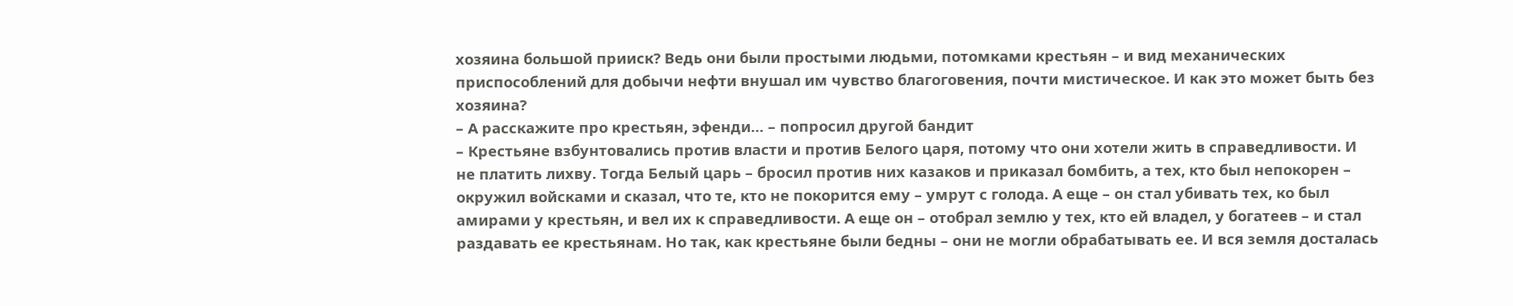хозяина большой прииск? Ведь они были простыми людьми, потомками крестьян – и вид механических приспособлений для добычи нефти внушал им чувство благоговения, почти мистическое. И как это может быть без хозяина?
– А расскажите про крестьян, эфенди… – попросил другой бандит
– Крестьяне взбунтовались против власти и против Белого царя, потому что они хотели жить в справедливости. И не платить лихву. Тогда Белый царь – бросил против них казаков и приказал бомбить, а тех, кто был непокорен – окружил войсками и сказал, что те, кто не покорится ему – умрут с голода. А еще – он стал убивать тех, ко был амирами у крестьян, и вел их к справедливости. А еще он – отобрал землю у тех, кто ей владел, у богатеев – и стал раздавать ее крестьянам. Но так, как крестьяне были бедны – они не могли обрабатывать ее. И вся земля досталась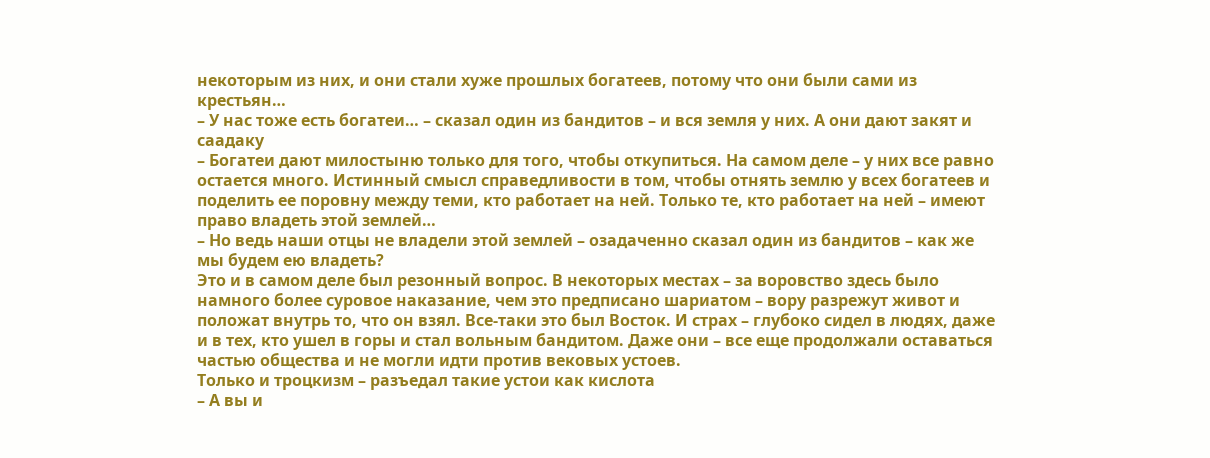некоторым из них, и они стали хуже прошлых богатеев, потому что они были сами из крестьян…
– У нас тоже есть богатеи… – сказал один из бандитов – и вся земля у них. А они дают закят и саадаку
– Богатеи дают милостыню только для того, чтобы откупиться. На самом деле – у них все равно остается много. Истинный смысл справедливости в том, чтобы отнять землю у всех богатеев и поделить ее поровну между теми, кто работает на ней. Только те, кто работает на ней – имеют право владеть этой землей…
– Но ведь наши отцы не владели этой землей – озадаченно сказал один из бандитов – как же мы будем ею владеть?
Это и в самом деле был резонный вопрос. В некоторых местах – за воровство здесь было намного более суровое наказание, чем это предписано шариатом – вору разрежут живот и положат внутрь то, что он взял. Все-таки это был Восток. И страх – глубоко сидел в людях, даже и в тех, кто ушел в горы и стал вольным бандитом. Даже они – все еще продолжали оставаться частью общества и не могли идти против вековых устоев.
Только и троцкизм – разъедал такие устои как кислота
– А вы и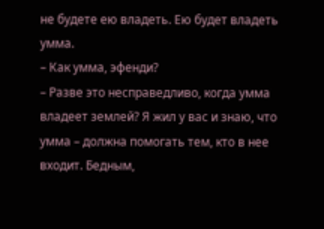не будете ею владеть. Ею будет владеть умма.
– Как умма, эфенди?
– Разве это несправедливо, когда умма владеет землей? Я жил у вас и знаю, что умма – должна помогать тем, кто в нее входит. Бедным,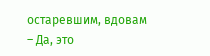остаревшим, вдовам
– Да, это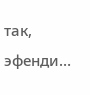так, эфенди…